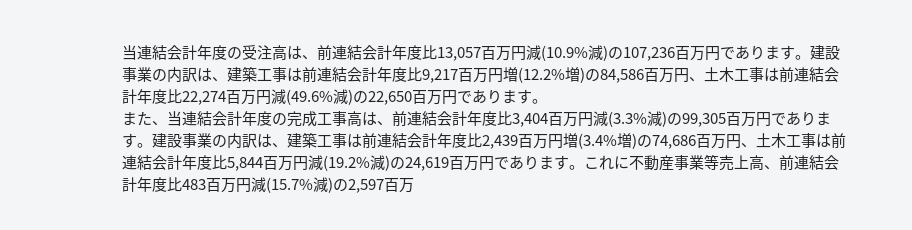当連結会計年度の受注高は、前連結会計年度比13,057百万円減(10.9%減)の107,236百万円であります。建設事業の内訳は、建築工事は前連結会計年度比9,217百万円増(12.2%増)の84,586百万円、土木工事は前連結会計年度比22,274百万円減(49.6%減)の22,650百万円であります。
また、当連結会計年度の完成工事高は、前連結会計年度比3,404百万円減(3.3%減)の99,305百万円であります。建設事業の内訳は、建築工事は前連結会計年度比2,439百万円増(3.4%増)の74,686百万円、土木工事は前連結会計年度比5,844百万円減(19.2%減)の24,619百万円であります。これに不動産事業等売上高、前連結会計年度比483百万円減(15.7%減)の2,597百万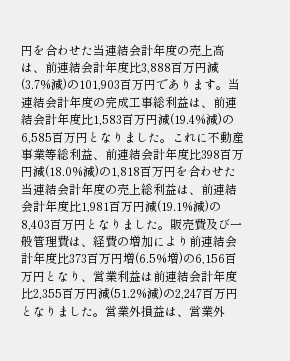円を合わせた当連結会計年度の売上高は、前連結会計年度比3,888百万円減(3.7%減)の101,903百万円であります。当連結会計年度の完成工事総利益は、前連結会計年度比1,583百万円減(19.4%減)の6,585百万円となりました。これに不動産事業等総利益、前連結会計年度比398百万円減(18.0%減)の1,818百万円を合わせた当連結会計年度の売上総利益は、前連結会計年度比1,981百万円減(19.1%減)の8,403百万円となりました。販売費及び一般管理費は、経費の増加により前連結会計年度比373百万円増(6.5%増)の6,156百万円となり、営業利益は前連結会計年度比2,355百万円減(51.2%減)の2,247百万円となりました。営業外損益は、営業外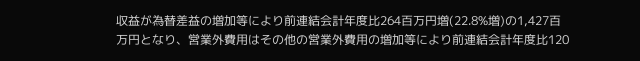収益が為替差益の増加等により前連結会計年度比264百万円増(22.8%増)の1,427百万円となり、営業外費用はその他の営業外費用の増加等により前連結会計年度比120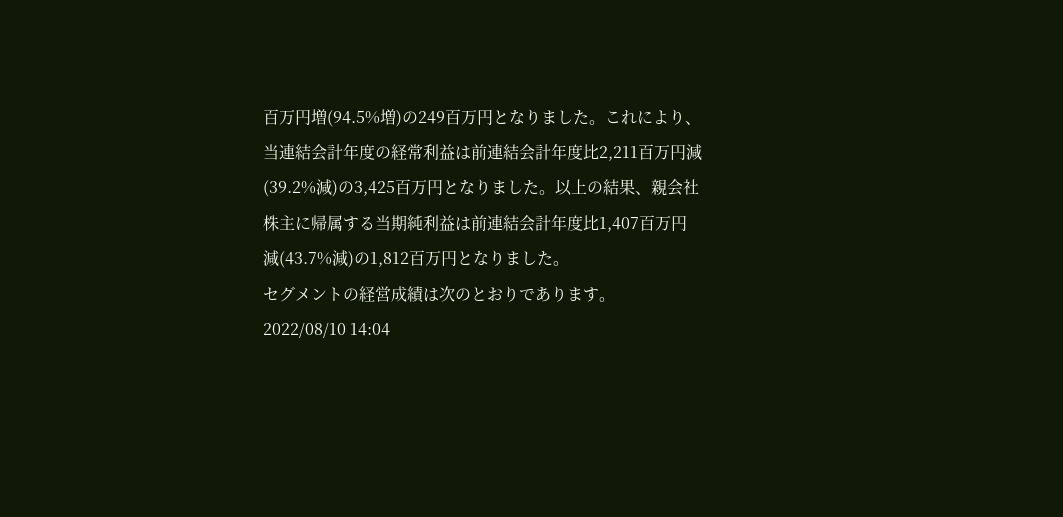百万円増(94.5%増)の249百万円となりました。これにより、当連結会計年度の経常利益は前連結会計年度比2,211百万円減(39.2%減)の3,425百万円となりました。以上の結果、親会社株主に帰属する当期純利益は前連結会計年度比1,407百万円減(43.7%減)の1,812百万円となりました。
セグメントの経営成績は次のとおりであります。
2022/08/10 14:04